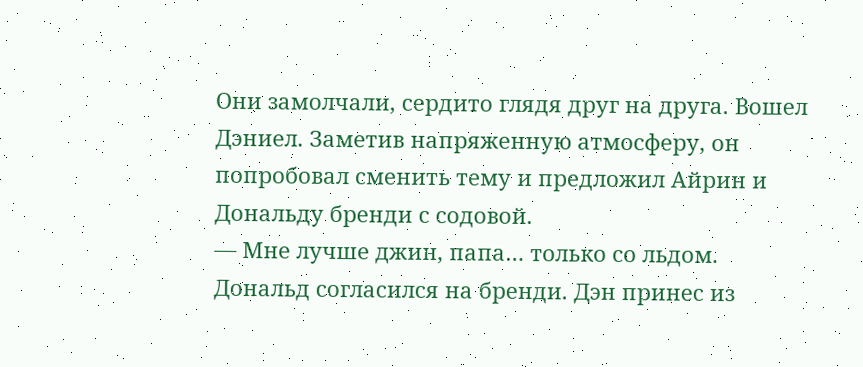Они замолчали, сердито глядя друг на друга. Вошел Дэниел. Заметив напряженную атмосферу, он попробовал сменить тему и предложил Айрин и Дональду бренди с содовой.
— Мне лучше джин, папа… только со льдом.
Дональд согласился на бренди. Дэн принес из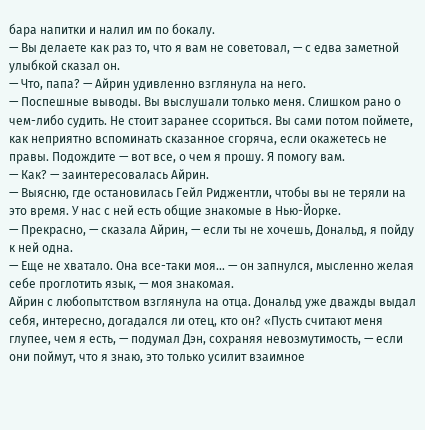бара напитки и налил им по бокалу.
— Вы делаете как раз то, что я вам не советовал, — с едва заметной улыбкой сказал он.
— Что, папа? — Айрин удивленно взглянула на него.
— Поспешные выводы. Вы выслушали только меня. Слишком рано о чем-либо судить. Не стоит заранее ссориться. Вы сами потом поймете, как неприятно вспоминать сказанное сгоряча, если окажетесь не правы. Подождите — вот все, о чем я прошу. Я помогу вам.
— Как? — заинтересовалась Айрин.
— Выясню, где остановилась Гейл Риджентли, чтобы вы не теряли на это время. У нас с ней есть общие знакомые в Нью-Йорке.
— Прекрасно, — сказала Айрин, — если ты не хочешь, Дональд, я пойду к ней одна.
— Еще не хватало. Она все-таки моя… — он запнулся, мысленно желая себе проглотить язык, — моя знакомая.
Айрин с любопытством взглянула на отца. Дональд уже дважды выдал себя, интересно, догадался ли отец, кто он? «Пусть считают меня глупее, чем я есть, — подумал Дэн, сохраняя невозмутимость, — если они поймут, что я знаю, это только усилит взаимное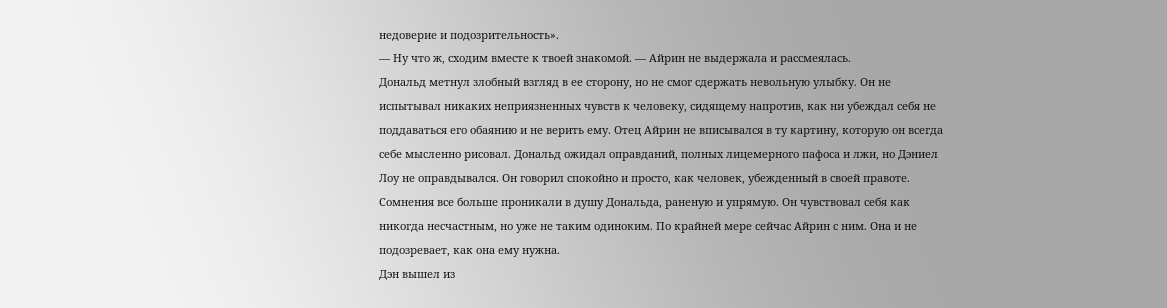недоверие и подозрительность».
— Ну что ж, сходим вместе к твоей знакомой. — Айрин не выдержала и рассмеялась.
Дональд метнул злобный взгляд в ее сторону, но не смог сдержать невольную улыбку. Он не испытывал никаких неприязненных чувств к человеку, сидящему напротив, как ни убеждал себя не поддаваться его обаянию и не верить ему. Отец Айрин не вписывался в ту картину, которую он всегда себе мысленно рисовал. Дональд ожидал оправданий, полных лицемерного пафоса и лжи, но Дэниел Лоу не оправдывался. Он говорил спокойно и просто, как человек, убежденный в своей правоте. Сомнения все больше проникали в душу Дональда, раненую и упрямую. Он чувствовал себя как никогда несчастным, но уже не таким одиноким. По крайней мере сейчас Айрин с ним. Она и не подозревает, как она ему нужна.
Дэн вышел из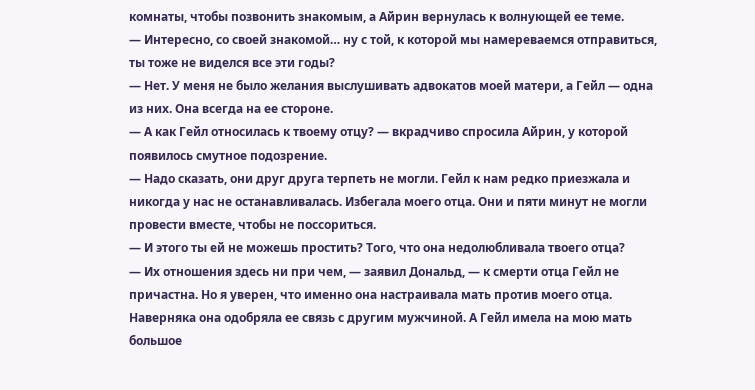комнаты, чтобы позвонить знакомым, а Айрин вернулась к волнующей ее теме.
— Интересно, со своей знакомой… ну с той, к которой мы намереваемся отправиться, ты тоже не виделся все эти годы?
— Нет. У меня не было желания выслушивать адвокатов моей матери, а Гейл — одна из них. Она всегда на ее стороне.
— А как Гейл относилась к твоему отцу? — вкрадчиво спросила Айрин, у которой появилось смутное подозрение.
— Надо сказать, они друг друга терпеть не могли. Гейл к нам редко приезжала и никогда у нас не останавливалась. Избегала моего отца. Они и пяти минут не могли провести вместе, чтобы не поссориться.
— И этого ты ей не можешь простить? Того, что она недолюбливала твоего отца?
— Их отношения здесь ни при чем, — заявил Дональд, — к смерти отца Гейл не причастна. Но я уверен, что именно она настраивала мать против моего отца. Наверняка она одобряла ее связь с другим мужчиной. А Гейл имела на мою мать большое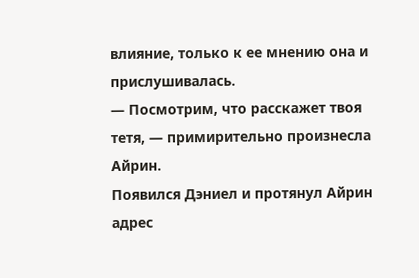влияние, только к ее мнению она и прислушивалась.
— Посмотрим, что расскажет твоя тетя, — примирительно произнесла Айрин.
Появился Дэниел и протянул Айрин адрес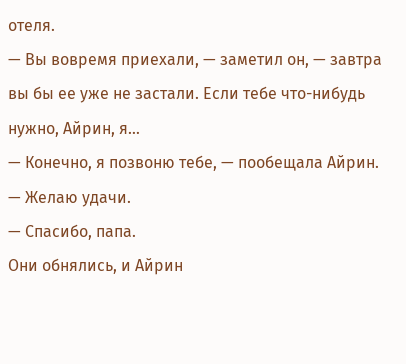отеля.
— Вы вовремя приехали, — заметил он, — завтра вы бы ее уже не застали. Если тебе что-нибудь нужно, Айрин, я…
— Конечно, я позвоню тебе, — пообещала Айрин.
— Желаю удачи.
— Спасибо, папа.
Они обнялись, и Айрин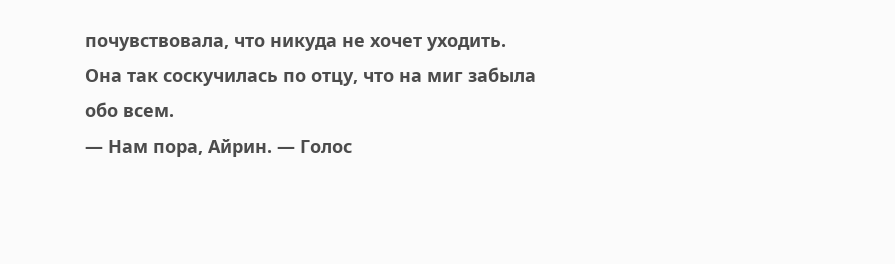почувствовала, что никуда не хочет уходить. Она так соскучилась по отцу, что на миг забыла обо всем.
— Нам пора, Айрин. — Голос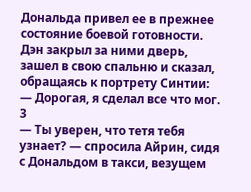Дональда привел ее в прежнее состояние боевой готовности.
Дэн закрыл за ними дверь, зашел в свою спальню и сказал, обращаясь к портрету Синтии:
— Дорогая, я сделал все что мог.
3
— Ты уверен, что тетя тебя узнает? — спросила Айрин, сидя с Дональдом в такси, везущем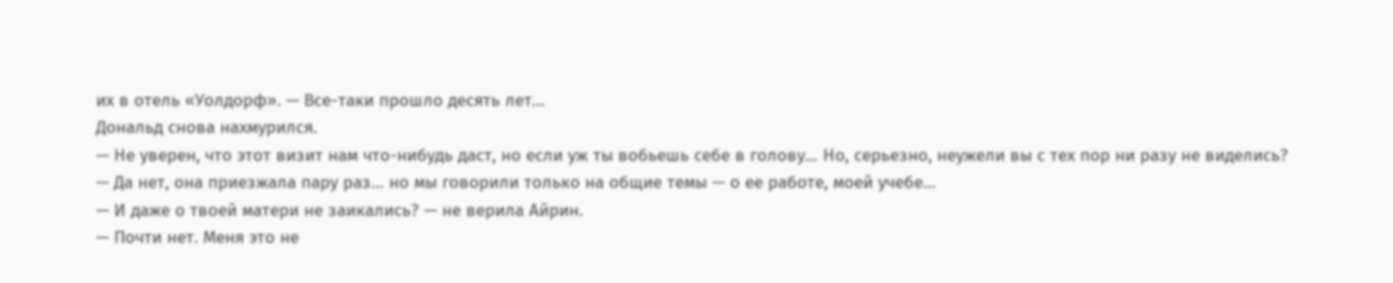их в отель «Уолдорф». — Все-таки прошло десять лет…
Дональд снова нахмурился.
— Не уверен, что этот визит нам что-нибудь даст, но если уж ты вобьешь себе в голову… Но, серьезно, неужели вы с тех пор ни разу не виделись?
— Да нет, она приезжала пару раз… но мы говорили только на общие темы — о ее работе, моей учебе…
— И даже о твоей матери не заикались? — не верила Айрин.
— Почти нет. Меня это не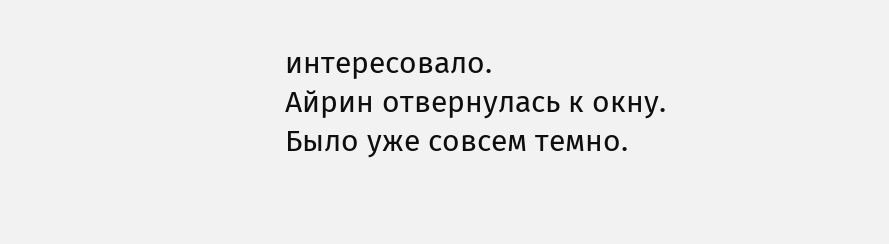интересовало.
Айрин отвернулась к окну. Было уже совсем темно.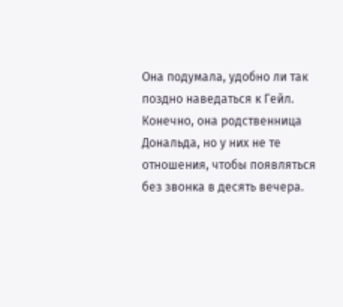Она подумала, удобно ли так поздно наведаться к Гейл. Конечно, она родственница Дональда, но у них не те отношения, чтобы появляться без звонка в десять вечера.